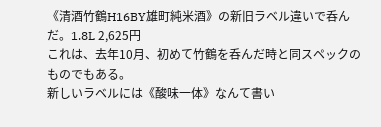《清酒竹鶴H16BY雄町純米酒》の新旧ラベル違いで呑んだ。1.8L 2,625円
これは、去年10月、初めて竹鶴を呑んだ時と同スペックのものでもある。
新しいラベルには《酸味一体》なんて書い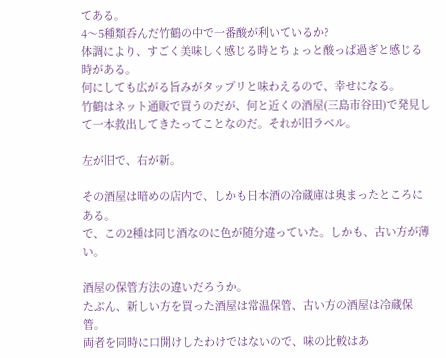てある。
4〜5種類呑んだ竹鶴の中で一番酸が利いているか?
体調により、すごく美味しく感じる時とちょっと酸っぱ過ぎと感じる時がある。
何にしても広がる旨みがタップリと味わえるので、幸せになる。
竹鶴はネット通販で買うのだが、何と近くの酒屋(三島市谷田)で発見して一本救出してきたってことなのだ。それが旧ラベル。

左が旧で、右が新。

その酒屋は暗めの店内で、しかも日本酒の冷蔵庫は奥まったところにある。
で、この2種は同じ酒なのに色が随分違っていた。しかも、古い方が薄い。

酒屋の保管方法の違いだろうか。
たぶん、新しい方を買った酒屋は常温保管、古い方の酒屋は冷蔵保管。
両者を同時に口開けしたわけではないので、味の比較はあ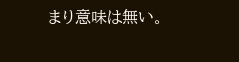まり意味は無い。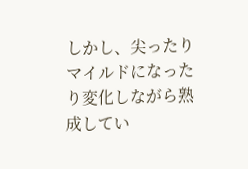しかし、尖ったりマイルドになったり変化しながら熟成してい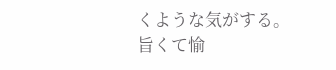くような気がする。
旨くて愉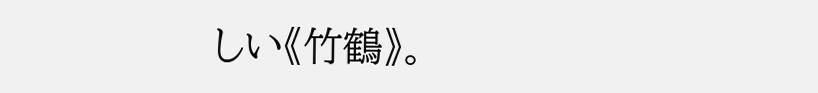しい《竹鶴》。